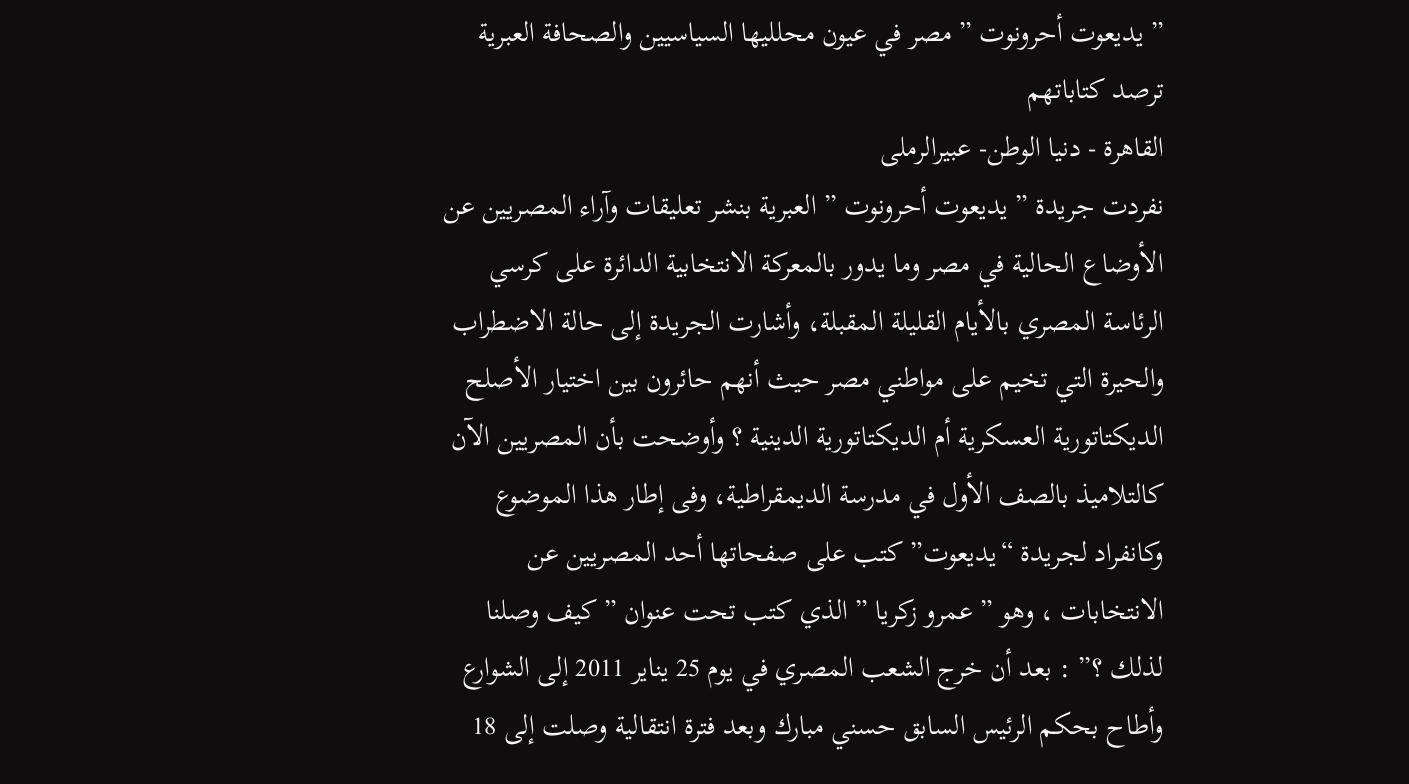” يديعوت أحرونوت ” مصر في عيون محلليها السياسيين والصحافة العبرية ترصد كتاباتهم
القاهرة - دنيا الوطن- عبيرالرملى
نفردت جريدة ” يديعوت أحرونوت ” العبرية بنشر تعليقات وآراء المصريين عن الأوضاع الحالية في مصر وما يدور بالمعركة الانتخابية الدائرة على كرسي الرئاسة المصري بالأيام القليلة المقبلة، وأشارت الجريدة إلى حالة الاضطراب والحيرة التي تخيم على مواطني مصر حيث أنهم حائرون بين اختيار الأصلح الديكتاتورية العسكرية أم الديكتاتورية الدينية ؟ وأوضحت بأن المصريين الآن كالتلاميذ بالصف الأول في مدرسة الديمقراطية، وفى إطار هذا الموضوع وكانفراد لجريدة “يديعوت” كتب على صفحاتها أحد المصريين عن الانتخابات ، وهو ” عمرو زكريا ” الذي كتب تحت عنوان ” كيف وصلنا لذلك ؟” : بعد أن خرج الشعب المصري في يوم 25 يناير 2011 إلى الشوارع وأطاح بحكم الرئيس السابق حسني مبارك وبعد فترة انتقالية وصلت إلى 18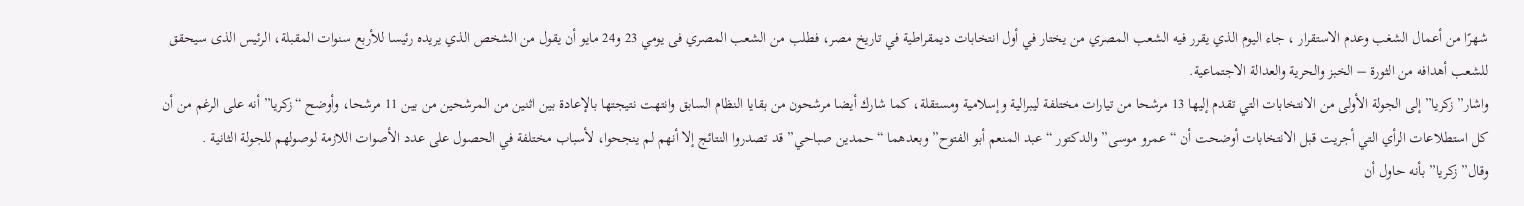شهرًا من أعمال الشغب وعدم الاستقرار ، جاء اليوم الذي يقرر فيه الشعب المصري من يختار في أول انتخابات ديمقراطية في تاريخ مصر، فطلب من الشعب المصري فى يومي 23 و24 مايو أن يقول من الشخص الذي يريده رئيسا للأربع سنوات المقبلة، الرئيس الذى سيحقق للشعب أهدافه من الثورة – الخبز والحرية والعدالة الاجتماعية.
واشار” زكريا” إلى الجولة الأولى من الانتخابات التي تقدم إليها 13 مرشحا من تيارات مختلفة ليبرالية وإسلامية ومستقلة، كما شارك أيضا مرشحون من بقايا النظام السابق وانتهت نتيجتها بالإعادة بين اثنين من المرشحين من بين 11 مرشحا، وأوضح “زكريا” أنه على الرغم من أن كل استطلاعات الرأي التي أجريت قبل الانتخابات أوضحت أن “عمرو موسى” والدكتور “عبد المنعم أبو الفتوح” وبعدهما “حمدين صباحي” قد تصدروا النتائج إلا أنهم لم ينجحوا، لأسباب مختلفة في الحصول على عدد الأصوات اللازمة لوصولهم للجولة الثانية .
وقال” زكريا” بأنه حاول أن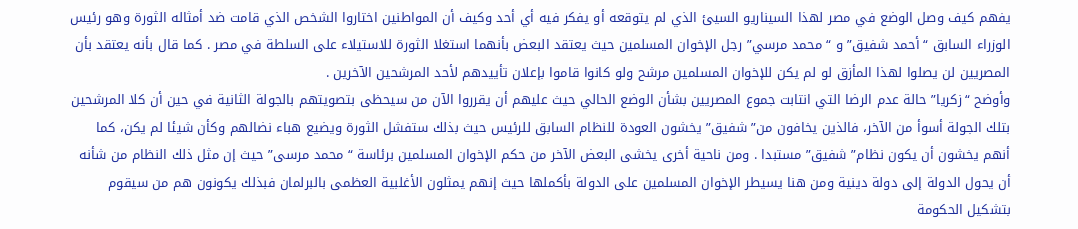يفهم كيف وصل الوضع في مصر لهذا السيناريو السيئ الذي لم يتوقعه أو يفكر فيه أي أحد وكيف أن المواطنين اختاروا الشخص الذي قامت ضد أمثاله الثورة وهو رئيس الوزراء السابق “أحمد شفيق” و “محمد مرسي” رجل الإخوان المسلمين حيث يعتقد البعض بأنهما استغلا الثورة للاستيلاء على السلطة في مصر . كما قال بأنه يعتقد بأن المصريين لن يصلوا لهذا المأزق لو لم يكن للإخوان المسلمين مرشح ولو كانوا قاموا بإعلان تأييدهم لأحد المرشحين الآخرين .
وأوضح “زكريا” حالة عدم الرضا التي انتابت جموع المصريين بشأن الوضع الحالي حيث عليهم أن يقرروا الآن من سيحظى بتصويتهم بالجولة الثانية في حين أن كلا المرشحين بتلك الجولة أسوأ من الآخر، فالذين يخافون من” شفيق” يخشون العودة للنظام السابق للرئيس حيث بذلك ستفشل الثورة ويضيع هباء نضالهم وكأن شيئا لم يكن، كما أنهم يخشون أن يكون نظام” شفيق” مستبدا . ومن ناحية أخرى يخشى البعض الآخر من حكم الإخوان المسلمين برئاسة “محمد مرسى” حيث إن مثل ذلك النظام من شأنه أن يحول الدولة إلى دولة دينية ومن هنا يسيطر الإخوان المسلمين على الدولة بأكملها حيث إنهم يمثلون الأغلبية العظمى بالبرلمان فبذلك يكونون هم من سيقوم بتشكيل الحكومة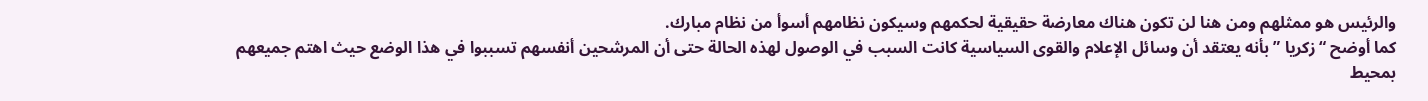والرئيس هو ممثلهم ومن هنا لن تكون هناك معارضة حقيقية لحكمهم وسيكون نظامهم أسوأ من نظام مبارك.
كما أوضح “زكريا ” بأنه يعتقد أن وسائل الإعلام والقوى السياسية كانت السبب في الوصول لهذه الحالة حتى أن المرشحين أنفسهم تسببوا في هذا الوضع حيث اهتم جميعهم بمحيط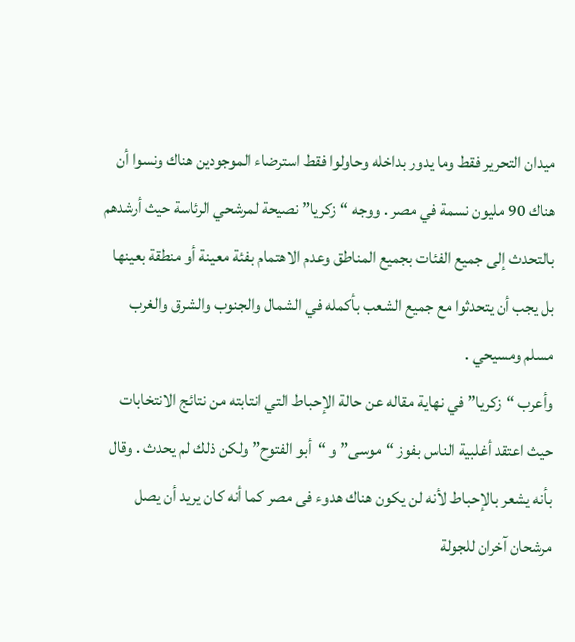ميدان التحرير فقط وما يدور بداخله وحاولوا فقط استرضاء الموجودين هناك ونسوا أن هناك 90 مليون نسمة في مصر . ووجه “زكريا” نصيحة لمرشحي الرئاسة حيث أرشدهم بالتحدث إلى جميع الفئات بجميع المناطق وعدم الاهتمام بفئة معينة أو منطقة بعينها بل يجب أن يتحدثوا مع جميع الشعب بأكمله في الشمال والجنوب والشرق والغرب مسلم ومسيحي .
وأعرب “زكريا” في نهاية مقاله عن حالة الإحباط التي انتابته من نتائج الانتخابات حيث اعتقد أغلبية الناس بفوز “موسى” و “أبو الفتوح” ولكن ذلك لم يحدث . وقال بأنه يشعر بالإحباط لأنه لن يكون هناك هدوء فى مصر كما أنه كان يريد أن يصل مرشحان آخران للجولة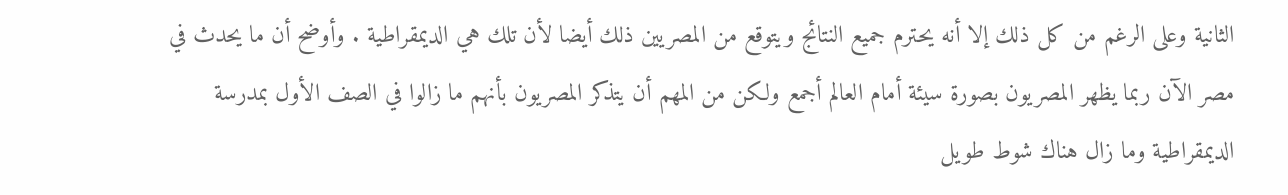الثانية وعلى الرغم من كل ذلك إلا أنه يحترم جميع النتائج ويتوقع من المصريين ذلك أيضا لأن تلك هي الديمقراطية . وأوضح أن ما يحدث في مصر الآن ربما يظهر المصريون بصورة سيئة أمام العالم أجمع ولكن من المهم أن يتذكر المصريون بأنهم ما زالوا في الصف الأول بمدرسة الديمقراطية وما زال هناك شوط طويل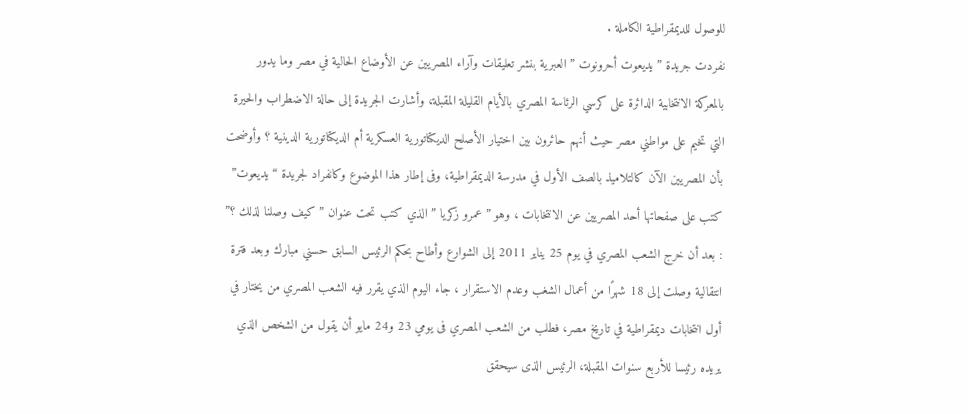للوصول للديمقراطية الكاملة .
نفردت جريدة ” يديعوت أحرونوت ” العبرية بنشر تعليقات وآراء المصريين عن الأوضاع الحالية في مصر وما يدور بالمعركة الانتخابية الدائرة على كرسي الرئاسة المصري بالأيام القليلة المقبلة، وأشارت الجريدة إلى حالة الاضطراب والحيرة التي تخيم على مواطني مصر حيث أنهم حائرون بين اختيار الأصلح الديكتاتورية العسكرية أم الديكتاتورية الدينية ؟ وأوضحت بأن المصريين الآن كالتلاميذ بالصف الأول في مدرسة الديمقراطية، وفى إطار هذا الموضوع وكانفراد لجريدة “يديعوت” كتب على صفحاتها أحد المصريين عن الانتخابات ، وهو ” عمرو زكريا ” الذي كتب تحت عنوان ” كيف وصلنا لذلك ؟” : بعد أن خرج الشعب المصري في يوم 25 يناير 2011 إلى الشوارع وأطاح بحكم الرئيس السابق حسني مبارك وبعد فترة انتقالية وصلت إلى 18 شهرًا من أعمال الشغب وعدم الاستقرار ، جاء اليوم الذي يقرر فيه الشعب المصري من يختار في أول انتخابات ديمقراطية في تاريخ مصر، فطلب من الشعب المصري فى يومي 23 و24 مايو أن يقول من الشخص الذي يريده رئيسا للأربع سنوات المقبلة، الرئيس الذى سيحقق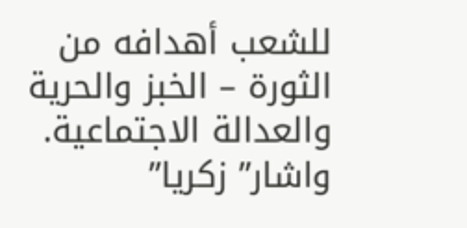للشعب أهدافه من الثورة – الخبز والحرية والعدالة الاجتماعية.
واشار” زكريا”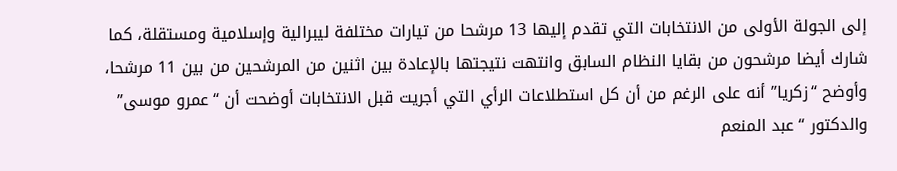إلى الجولة الأولى من الانتخابات التي تقدم إليها 13 مرشحا من تيارات مختلفة ليبرالية وإسلامية ومستقلة، كما شارك أيضا مرشحون من بقايا النظام السابق وانتهت نتيجتها بالإعادة بين اثنين من المرشحين من بين 11 مرشحا، وأوضح “زكريا” أنه على الرغم من أن كل استطلاعات الرأي التي أجريت قبل الانتخابات أوضحت أن “عمرو موسى” والدكتور “عبد المنعم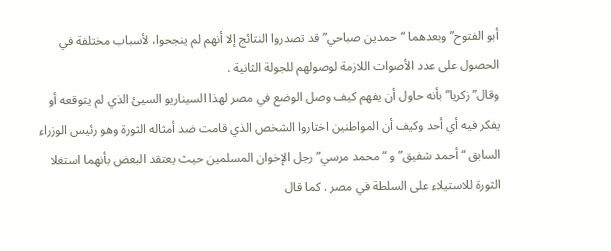أبو الفتوح” وبعدهما “حمدين صباحي” قد تصدروا النتائج إلا أنهم لم ينجحوا، لأسباب مختلفة في الحصول على عدد الأصوات اللازمة لوصولهم للجولة الثانية .
وقال” زكريا” بأنه حاول أن يفهم كيف وصل الوضع في مصر لهذا السيناريو السيئ الذي لم يتوقعه أو يفكر فيه أي أحد وكيف أن المواطنين اختاروا الشخص الذي قامت ضد أمثاله الثورة وهو رئيس الوزراء السابق “أحمد شفيق” و “محمد مرسي” رجل الإخوان المسلمين حيث يعتقد البعض بأنهما استغلا الثورة للاستيلاء على السلطة في مصر . كما قال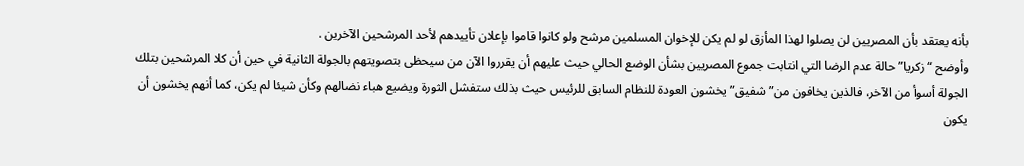بأنه يعتقد بأن المصريين لن يصلوا لهذا المأزق لو لم يكن للإخوان المسلمين مرشح ولو كانوا قاموا بإعلان تأييدهم لأحد المرشحين الآخرين .
وأوضح “زكريا” حالة عدم الرضا التي انتابت جموع المصريين بشأن الوضع الحالي حيث عليهم أن يقرروا الآن من سيحظى بتصويتهم بالجولة الثانية في حين أن كلا المرشحين بتلك الجولة أسوأ من الآخر، فالذين يخافون من” شفيق” يخشون العودة للنظام السابق للرئيس حيث بذلك ستفشل الثورة ويضيع هباء نضالهم وكأن شيئا لم يكن، كما أنهم يخشون أن يكون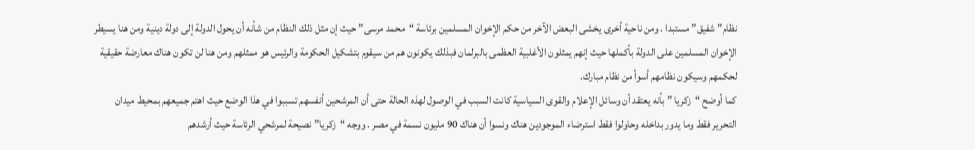نظام” شفيق” مستبدا . ومن ناحية أخرى يخشى البعض الآخر من حكم الإخوان المسلمين برئاسة “محمد مرسى” حيث إن مثل ذلك النظام من شأنه أن يحول الدولة إلى دولة دينية ومن هنا يسيطر الإخوان المسلمين على الدولة بأكملها حيث إنهم يمثلون الأغلبية العظمى بالبرلمان فبذلك يكونون هم من سيقوم بتشكيل الحكومة والرئيس هو ممثلهم ومن هنا لن تكون هناك معارضة حقيقية لحكمهم وسيكون نظامهم أسوأ من نظام مبارك.
كما أوضح “زكريا ” بأنه يعتقد أن وسائل الإعلام والقوى السياسية كانت السبب في الوصول لهذه الحالة حتى أن المرشحين أنفسهم تسببوا في هذا الوضع حيث اهتم جميعهم بمحيط ميدان التحرير فقط وما يدور بداخله وحاولوا فقط استرضاء الموجودين هناك ونسوا أن هناك 90 مليون نسمة في مصر . ووجه “زكريا” نصيحة لمرشحي الرئاسة حيث أرشدهم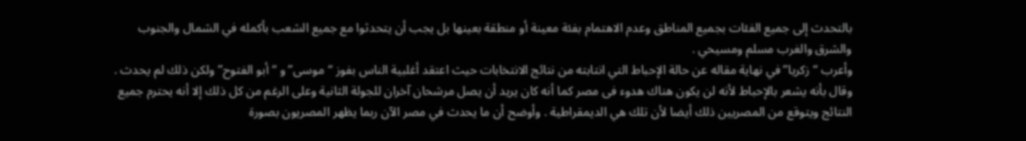بالتحدث إلى جميع الفئات بجميع المناطق وعدم الاهتمام بفئة معينة أو منطقة بعينها بل يجب أن يتحدثوا مع جميع الشعب بأكمله في الشمال والجنوب والشرق والغرب مسلم ومسيحي .
وأعرب “زكريا” في نهاية مقاله عن حالة الإحباط التي انتابته من نتائج الانتخابات حيث اعتقد أغلبية الناس بفوز “موسى” و “أبو الفتوح” ولكن ذلك لم يحدث . وقال بأنه يشعر بالإحباط لأنه لن يكون هناك هدوء فى مصر كما أنه كان يريد أن يصل مرشحان آخران للجولة الثانية وعلى الرغم من كل ذلك إلا أنه يحترم جميع النتائج ويتوقع من المصريين ذلك أيضا لأن تلك هي الديمقراطية . وأوضح أن ما يحدث في مصر الآن ربما يظهر المصريون بصورة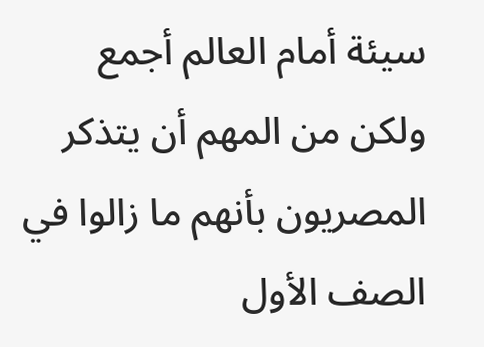سيئة أمام العالم أجمع ولكن من المهم أن يتذكر المصريون بأنهم ما زالوا في الصف الأول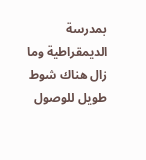بمدرسة الديمقراطية وما زال هناك شوط طويل للوصول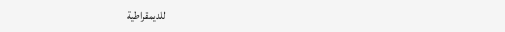للديمقراطية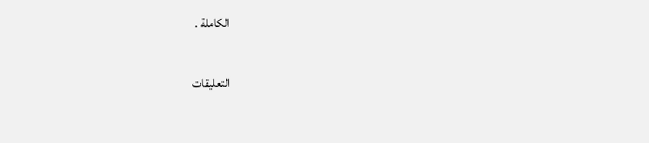الكاملة .

التعليقات